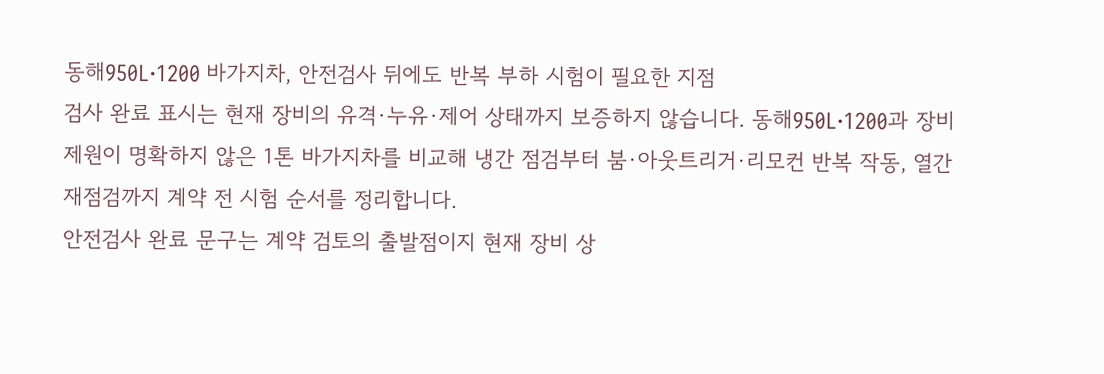동해950L·1200 바가지차, 안전검사 뒤에도 반복 부하 시험이 필요한 지점
검사 완료 표시는 현재 장비의 유격·누유·제어 상태까지 보증하지 않습니다. 동해950L·1200과 장비 제원이 명확하지 않은 1톤 바가지차를 비교해 냉간 점검부터 붐·아웃트리거·리모컨 반복 작동, 열간 재점검까지 계약 전 시험 순서를 정리합니다.
안전검사 완료 문구는 계약 검토의 출발점이지 현재 장비 상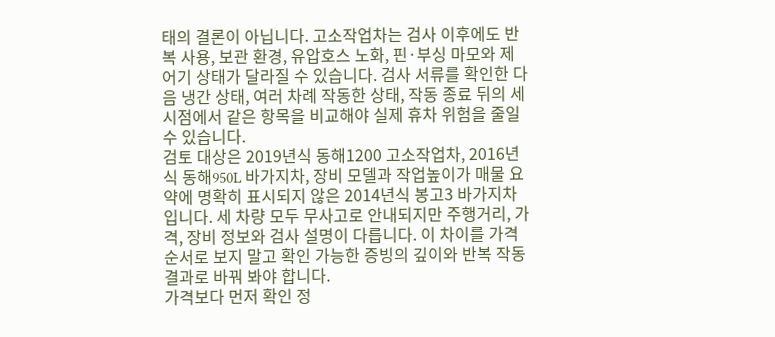태의 결론이 아닙니다. 고소작업차는 검사 이후에도 반복 사용, 보관 환경, 유압호스 노화, 핀·부싱 마모와 제어기 상태가 달라질 수 있습니다. 검사 서류를 확인한 다음 냉간 상태, 여러 차례 작동한 상태, 작동 종료 뒤의 세 시점에서 같은 항목을 비교해야 실제 휴차 위험을 줄일 수 있습니다.
검토 대상은 2019년식 동해1200 고소작업차, 2016년식 동해950L 바가지차, 장비 모델과 작업높이가 매물 요약에 명확히 표시되지 않은 2014년식 봉고3 바가지차입니다. 세 차량 모두 무사고로 안내되지만 주행거리, 가격, 장비 정보와 검사 설명이 다릅니다. 이 차이를 가격 순서로 보지 말고 확인 가능한 증빙의 깊이와 반복 작동 결과로 바꿔 봐야 합니다.
가격보다 먼저 확인 정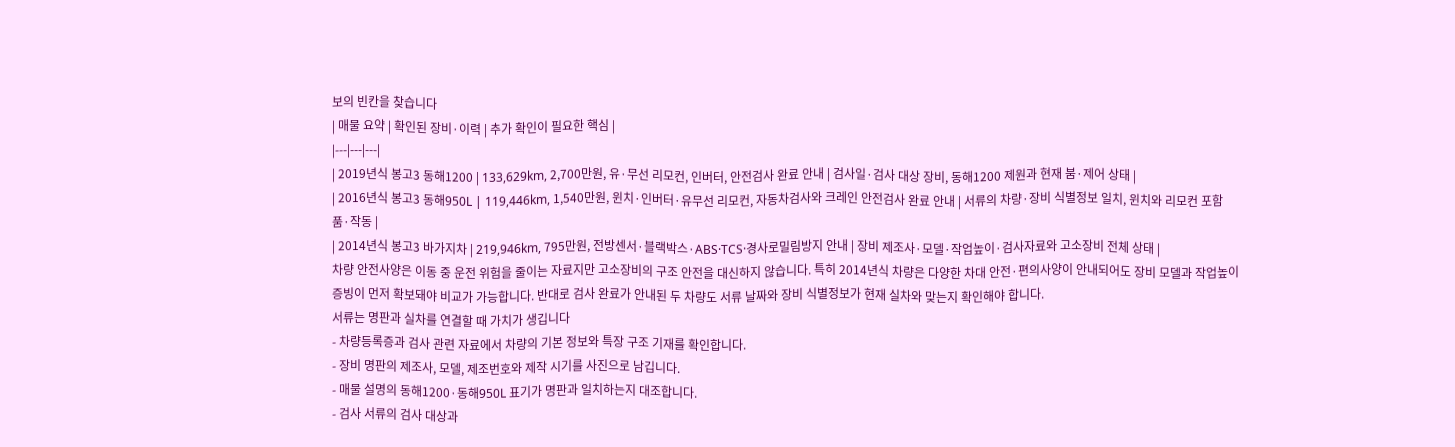보의 빈칸을 찾습니다
| 매물 요약 | 확인된 장비·이력 | 추가 확인이 필요한 핵심 |
|---|---|---|
| 2019년식 봉고3 동해1200 | 133,629km, 2,700만원, 유·무선 리모컨, 인버터, 안전검사 완료 안내 | 검사일·검사 대상 장비, 동해1200 제원과 현재 붐·제어 상태 |
| 2016년식 봉고3 동해950L | 119,446km, 1,540만원, 윈치·인버터·유무선 리모컨, 자동차검사와 크레인 안전검사 완료 안내 | 서류의 차량·장비 식별정보 일치, 윈치와 리모컨 포함품·작동 |
| 2014년식 봉고3 바가지차 | 219,946km, 795만원, 전방센서·블랙박스·ABS·TCS·경사로밀림방지 안내 | 장비 제조사·모델·작업높이·검사자료와 고소장비 전체 상태 |
차량 안전사양은 이동 중 운전 위험을 줄이는 자료지만 고소장비의 구조 안전을 대신하지 않습니다. 특히 2014년식 차량은 다양한 차대 안전·편의사양이 안내되어도 장비 모델과 작업높이 증빙이 먼저 확보돼야 비교가 가능합니다. 반대로 검사 완료가 안내된 두 차량도 서류 날짜와 장비 식별정보가 현재 실차와 맞는지 확인해야 합니다.
서류는 명판과 실차를 연결할 때 가치가 생깁니다
- 차량등록증과 검사 관련 자료에서 차량의 기본 정보와 특장 구조 기재를 확인합니다.
- 장비 명판의 제조사, 모델, 제조번호와 제작 시기를 사진으로 남깁니다.
- 매물 설명의 동해1200·동해950L 표기가 명판과 일치하는지 대조합니다.
- 검사 서류의 검사 대상과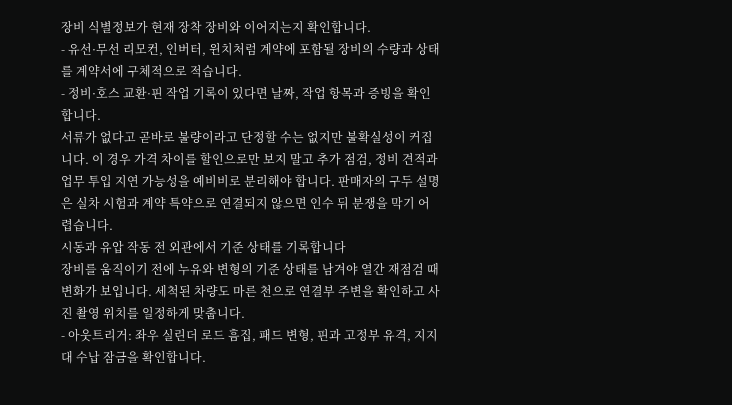장비 식별정보가 현재 장착 장비와 이어지는지 확인합니다.
- 유선·무선 리모컨, 인버터, 윈치처럼 계약에 포함될 장비의 수량과 상태를 계약서에 구체적으로 적습니다.
- 정비·호스 교환·핀 작업 기록이 있다면 날짜, 작업 항목과 증빙을 확인합니다.
서류가 없다고 곧바로 불량이라고 단정할 수는 없지만 불확실성이 커집니다. 이 경우 가격 차이를 할인으로만 보지 말고 추가 점검, 정비 견적과 업무 투입 지연 가능성을 예비비로 분리해야 합니다. 판매자의 구두 설명은 실차 시험과 계약 특약으로 연결되지 않으면 인수 뒤 분쟁을 막기 어렵습니다.
시동과 유압 작동 전 외관에서 기준 상태를 기록합니다
장비를 움직이기 전에 누유와 변형의 기준 상태를 남겨야 열간 재점검 때 변화가 보입니다. 세척된 차량도 마른 천으로 연결부 주변을 확인하고 사진 촬영 위치를 일정하게 맞춥니다.
- 아웃트리거: 좌우 실린더 로드 흠집, 패드 변형, 핀과 고정부 유격, 지지대 수납 잠금을 확인합니다.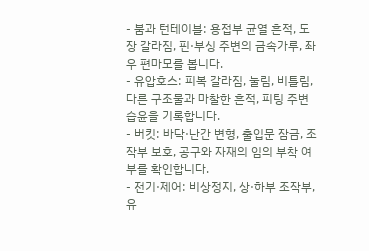- 붐과 턴테이블: 용접부 균열 흔적, 도장 갈라짐, 핀·부싱 주변의 금속가루, 좌우 편마모를 봅니다.
- 유압호스: 피복 갈라짐, 눌림, 비틀림, 다른 구조물과 마찰한 흔적, 피팅 주변 습윤을 기록합니다.
- 버킷: 바닥·난간 변형, 출입문 잠금, 조작부 보호, 공구와 자재의 임의 부착 여부를 확인합니다.
- 전기·제어: 비상정지, 상·하부 조작부, 유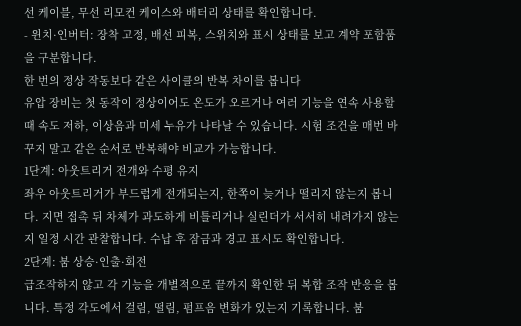선 케이블, 무선 리모컨 케이스와 배터리 상태를 확인합니다.
- 윈치·인버터: 장착 고정, 배선 피복, 스위치와 표시 상태를 보고 계약 포함품을 구분합니다.
한 번의 정상 작동보다 같은 사이클의 반복 차이를 봅니다
유압 장비는 첫 동작이 정상이어도 온도가 오르거나 여러 기능을 연속 사용할 때 속도 저하, 이상음과 미세 누유가 나타날 수 있습니다. 시험 조건을 매번 바꾸지 말고 같은 순서로 반복해야 비교가 가능합니다.
1단계: 아웃트리거 전개와 수평 유지
좌우 아웃트리거가 부드럽게 전개되는지, 한쪽이 늦거나 떨리지 않는지 봅니다. 지면 접촉 뒤 차체가 과도하게 비틀리거나 실린더가 서서히 내려가지 않는지 일정 시간 관찰합니다. 수납 후 잠금과 경고 표시도 확인합니다.
2단계: 붐 상승·인출·회전
급조작하지 않고 각 기능을 개별적으로 끝까지 확인한 뒤 복합 조작 반응을 봅니다. 특정 각도에서 걸림, 떨림, 펌프음 변화가 있는지 기록합니다. 붐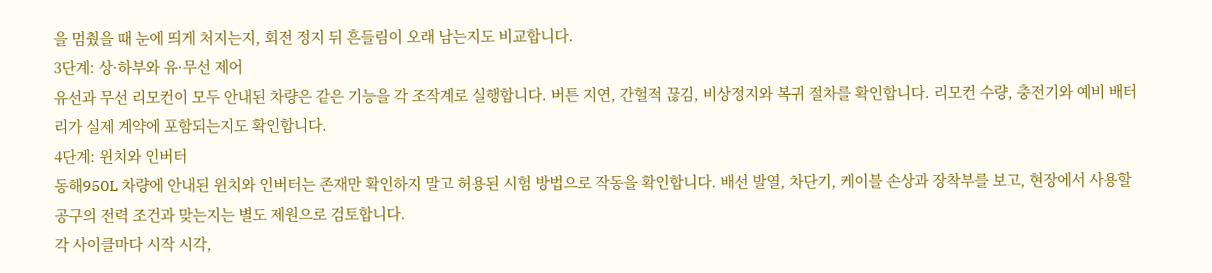을 멈췄을 때 눈에 띄게 처지는지, 회전 정지 뒤 흔들림이 오래 남는지도 비교합니다.
3단계: 상·하부와 유·무선 제어
유선과 무선 리모컨이 모두 안내된 차량은 같은 기능을 각 조작계로 실행합니다. 버튼 지연, 간헐적 끊김, 비상정지와 복귀 절차를 확인합니다. 리모컨 수량, 충전기와 예비 배터리가 실제 계약에 포함되는지도 확인합니다.
4단계: 윈치와 인버터
동해950L 차량에 안내된 윈치와 인버터는 존재만 확인하지 말고 허용된 시험 방법으로 작동을 확인합니다. 배선 발열, 차단기, 케이블 손상과 장착부를 보고, 현장에서 사용할 공구의 전력 조건과 맞는지는 별도 제원으로 검토합니다.
각 사이클마다 시작 시각,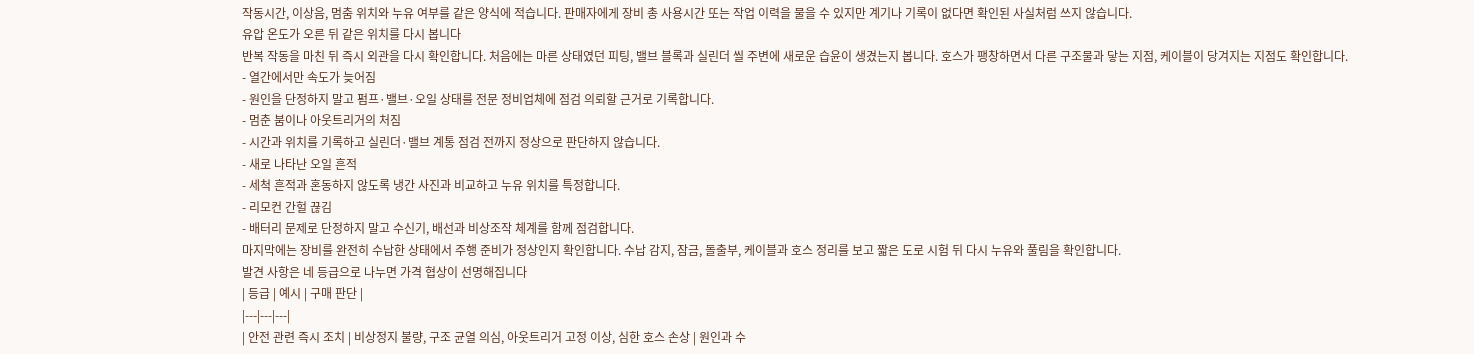작동시간, 이상음, 멈춤 위치와 누유 여부를 같은 양식에 적습니다. 판매자에게 장비 총 사용시간 또는 작업 이력을 물을 수 있지만 계기나 기록이 없다면 확인된 사실처럼 쓰지 않습니다.
유압 온도가 오른 뒤 같은 위치를 다시 봅니다
반복 작동을 마친 뒤 즉시 외관을 다시 확인합니다. 처음에는 마른 상태였던 피팅, 밸브 블록과 실린더 씰 주변에 새로운 습윤이 생겼는지 봅니다. 호스가 팽창하면서 다른 구조물과 닿는 지점, 케이블이 당겨지는 지점도 확인합니다.
- 열간에서만 속도가 늦어짐
- 원인을 단정하지 말고 펌프·밸브·오일 상태를 전문 정비업체에 점검 의뢰할 근거로 기록합니다.
- 멈춘 붐이나 아웃트리거의 처짐
- 시간과 위치를 기록하고 실린더·밸브 계통 점검 전까지 정상으로 판단하지 않습니다.
- 새로 나타난 오일 흔적
- 세척 흔적과 혼동하지 않도록 냉간 사진과 비교하고 누유 위치를 특정합니다.
- 리모컨 간헐 끊김
- 배터리 문제로 단정하지 말고 수신기, 배선과 비상조작 체계를 함께 점검합니다.
마지막에는 장비를 완전히 수납한 상태에서 주행 준비가 정상인지 확인합니다. 수납 감지, 잠금, 돌출부, 케이블과 호스 정리를 보고 짧은 도로 시험 뒤 다시 누유와 풀림을 확인합니다.
발견 사항은 네 등급으로 나누면 가격 협상이 선명해집니다
| 등급 | 예시 | 구매 판단 |
|---|---|---|
| 안전 관련 즉시 조치 | 비상정지 불량, 구조 균열 의심, 아웃트리거 고정 이상, 심한 호스 손상 | 원인과 수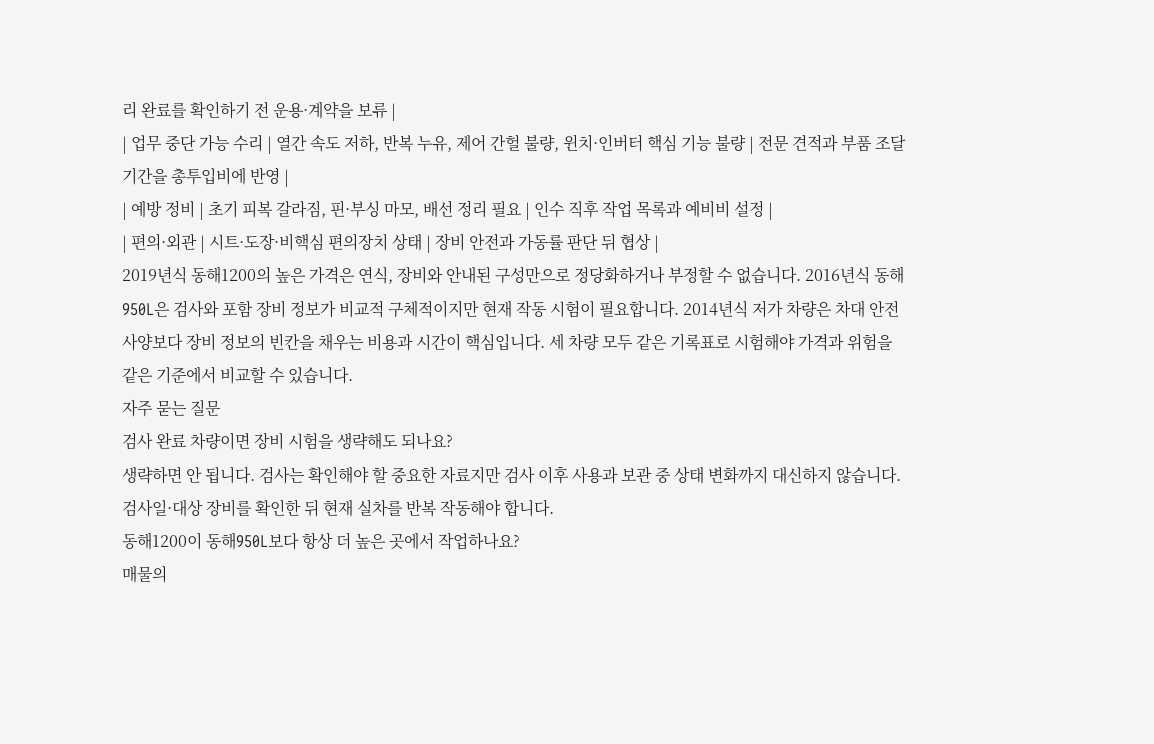리 완료를 확인하기 전 운용·계약을 보류 |
| 업무 중단 가능 수리 | 열간 속도 저하, 반복 누유, 제어 간헐 불량, 윈치·인버터 핵심 기능 불량 | 전문 견적과 부품 조달기간을 총투입비에 반영 |
| 예방 정비 | 초기 피복 갈라짐, 핀·부싱 마모, 배선 정리 필요 | 인수 직후 작업 목록과 예비비 설정 |
| 편의·외관 | 시트·도장·비핵심 편의장치 상태 | 장비 안전과 가동률 판단 뒤 협상 |
2019년식 동해1200의 높은 가격은 연식, 장비와 안내된 구성만으로 정당화하거나 부정할 수 없습니다. 2016년식 동해950L은 검사와 포함 장비 정보가 비교적 구체적이지만 현재 작동 시험이 필요합니다. 2014년식 저가 차량은 차대 안전사양보다 장비 정보의 빈칸을 채우는 비용과 시간이 핵심입니다. 세 차량 모두 같은 기록표로 시험해야 가격과 위험을 같은 기준에서 비교할 수 있습니다.
자주 묻는 질문
검사 완료 차량이면 장비 시험을 생략해도 되나요?
생략하면 안 됩니다. 검사는 확인해야 할 중요한 자료지만 검사 이후 사용과 보관 중 상태 변화까지 대신하지 않습니다. 검사일·대상 장비를 확인한 뒤 현재 실차를 반복 작동해야 합니다.
동해1200이 동해950L보다 항상 더 높은 곳에서 작업하나요?
매물의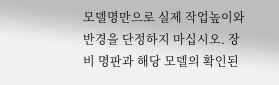모델명만으로 실제 작업높이와 반경을 단정하지 마십시오. 장비 명판과 해당 모델의 확인된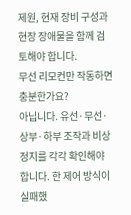제원, 현재 장비 구성과 현장 장애물을 함께 검토해야 합니다.
무선 리모컨만 작동하면 충분한가요?
아닙니다. 유선·무선·상부·하부 조작과 비상정지를 각각 확인해야 합니다. 한 제어 방식이 실패했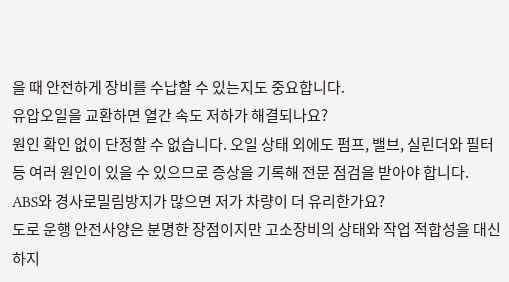을 때 안전하게 장비를 수납할 수 있는지도 중요합니다.
유압오일을 교환하면 열간 속도 저하가 해결되나요?
원인 확인 없이 단정할 수 없습니다. 오일 상태 외에도 펌프, 밸브, 실린더와 필터 등 여러 원인이 있을 수 있으므로 증상을 기록해 전문 점검을 받아야 합니다.
ABS와 경사로밀림방지가 많으면 저가 차량이 더 유리한가요?
도로 운행 안전사양은 분명한 장점이지만 고소장비의 상태와 작업 적합성을 대신하지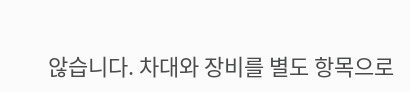않습니다. 차대와 장비를 별도 항목으로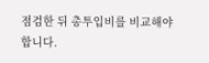점검한 뒤 총투입비를 비교해야 합니다.